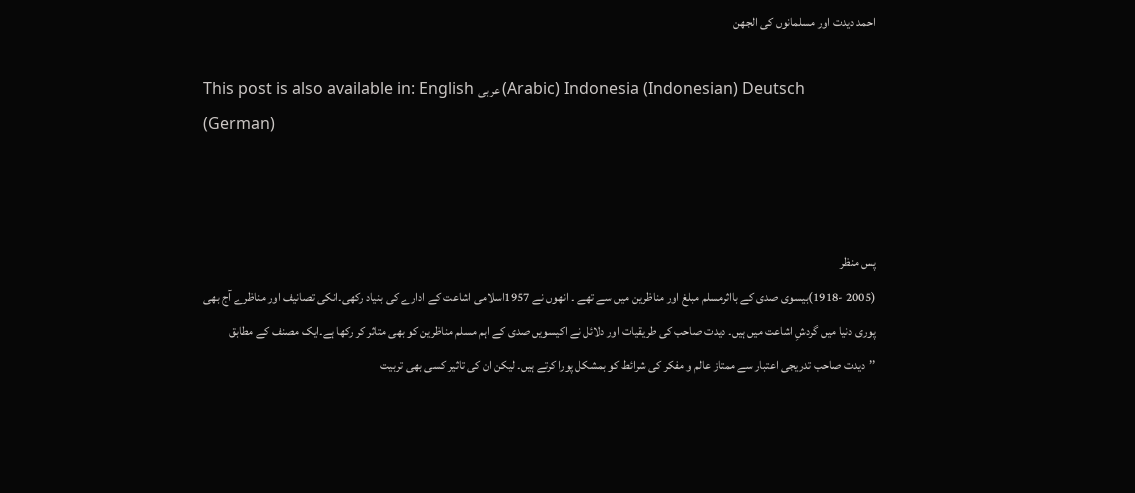احمد دیدت اور مسلمانوں کی الجھن

This post is also available in: English عربى (Arabic) Indonesia (Indonesian) Deutsch (German)



پس منظر
(2005 -1918)بیسوی صدی کے بااثرمسلم مبلغ اور مناظرین میں سے تھے ۔ انھوں نے 1957اسلامی اشاعت کے ادارے کی بنیاد رکھی۔انکی تصانیف اور مناظرے آج بھی پوری دنیا میں گردشِ اشاعت میں ہیں۔ دیدت صاحب کی طریقیات اور دلائل نے اکیسویں صدی کے اہم مسلم مناظرین کو بھی متاثر کر رکھا ہے۔ایک مصنف کے مطابق ’’دیدت صاحب تدریجی اعتبار سے ممتاز عالم و مفکر کی شرائط کو بمشکل پورا کرتے ہیں۔ لیکن ان کی تاثیر کسی بھی تربیت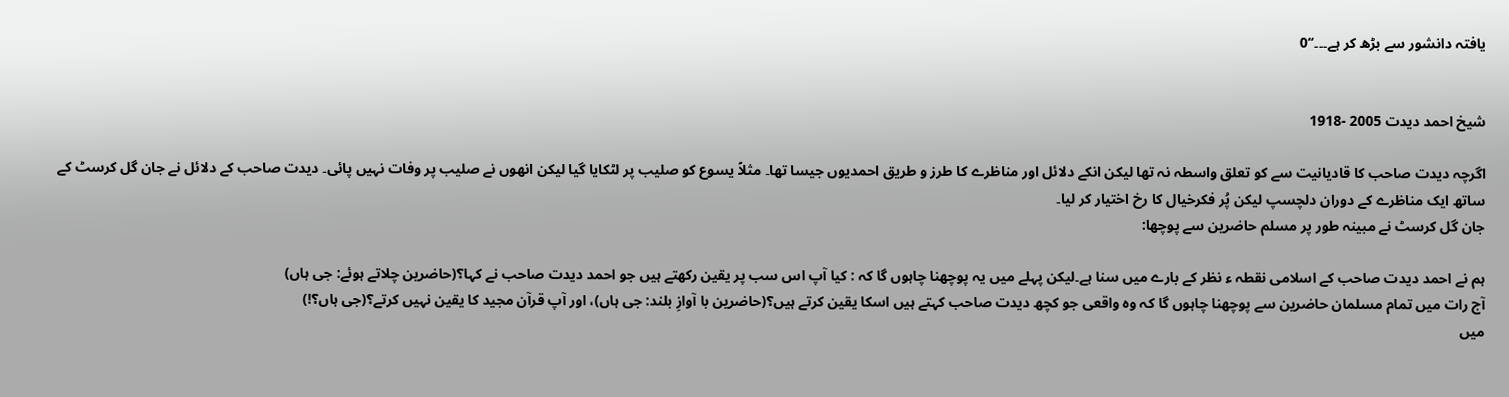یافتہ دانشور سے بڑھ کر ہے۔۔۔‘‘0


شیخ احمد دیدت 2005 -1918

اگرچہ دیدت صاحب کا قادیانیت سے کو تعلق واسطہ نہ تھا لیکن انکے دلائل اور مناظرے کا طرز و طریق احمدیوں جیسا تھا۔ مثلاً یسوع کو صلیب پر لٹکایا گیا لیکن انھوں نے صلیب پر وفات نہیں پائی۔ دیدت صاحب کے دلائل نے جان گل کرسٹ کے ساتھ ایک مناظرے کے دوران دلچسپ لیکن پُر فکرخیال کا رخ اختیار کر لیا۔
جان گل کرسٹ نے مبینہ طور پر مسلم حاضرین سے پوچھا:

ہم نے احمد دیدت صاحب کے اسلامی نقطہ ء نظر کے بارے میں سنا ہے۔لیکن پہلے میں یہ پوچھنا چاہوں گا کہ : کیا آپ اس سب پر یقین رکھتے ہیں جو احمد دیدت صاحب نے کہا؟(حاضرین چلاتے ہوئے: جی ہاں)
آج رات میں تمام مسلمان حاضرین سے پوچھنا چاہوں گا کہ وہ واقعی جو کچھ دیدت صاحب کہتے ہیں اسکا یقین کرتے ہیں؟(حاضرین با آوازِ بلند: جی ہاں)، اور آپ قرآن مجید کا یقین نہیں کرتے؟(جی ہاں؟!)
میں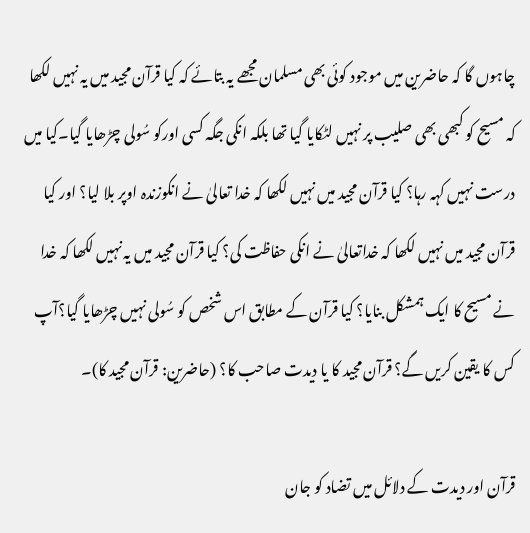چاہوں گا کہ حاضرین میں موجود کوئی بھی مسلمان مجھے یہ بتائے کہ کیا قرآن مجید میں یہ نہیں لکھا کہ مسیح کو کبھی بھی صلیب پر نہیں لٹکایا گیا تھا بلکہ انکی جگہ کسی اورکو سُولی چڑھایا گیا۔کیا میں درست نہیں کہہ رہا؟ کیا قرآن مجید میں نہیں لکھا کہ خدا تعالیٰ نے انکوزندہ اوپر بلا لیا؟ اور کیا قرآن مجید میں نہیں لکھا کہ خداتعالیٰ نے انکی حفاظت کی؟ کیا قرآن مجید میں یہ نہیں لکھا کہ خدا نے مسیح کا ایک ہمشکل بنایا؟ کیا قرآن کے مطابق اس شخص کو سُولی نہیں چڑھایا گیا؟آپ کس کا یقین کریں گے؟ قرآن مجید کا یا دیدت صاحب کا؟ (حاضرین: قرآن مجید کا)۔

قرآن اور دیدت کے دلائل میں تضاد کو جان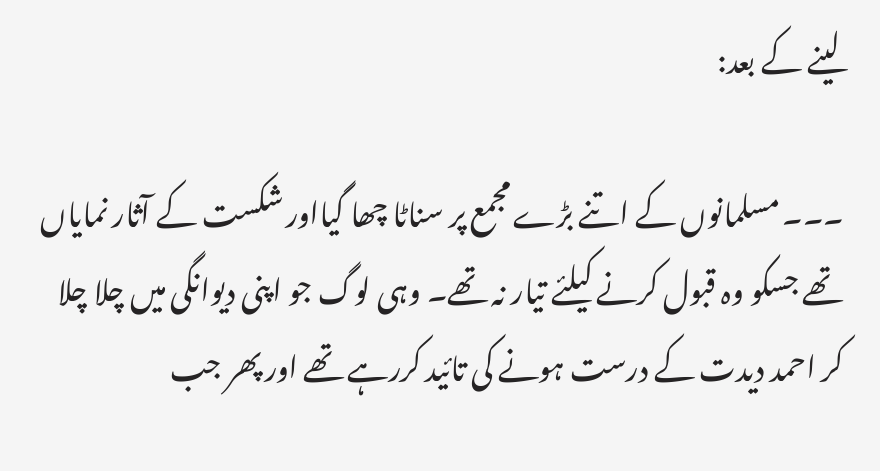لینے کے بعد:

۔۔۔ مسلمانوں کے اتنے بڑے مجمع پر سناٹا چھا گیااور شکست کے آثار نمایاں تھے جسکو وہ قبول کرنے کیلئے تیار نہ تھے۔ وہی لوگ جو اپنی دیوانگی میں چلا چلا کر احمد دیدت کے درست ہونے کی تائید کررہے تھے اور پھر جب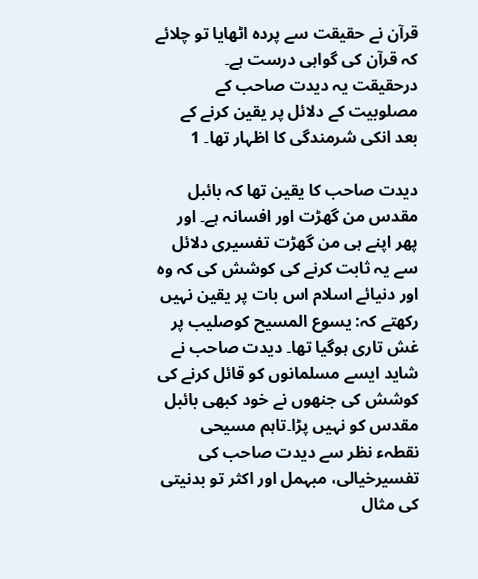قرآن نے حقیقت سے پردہ اٹھایا تو چلائے کہ قرآن کی گواہی درست ہے۔ درحقیقت یہ دیدت صاحب کے مصلوبیت کے دلائل پر یقین کرنے کے بعد انکی شرمندگی کا اظہار تھا۔ 1

دیدت صاحب کا یقین تھا کہ بائبل مقدس من گھڑت اور افسانہ ہے۔ اور پھر اپنے ہی من گھڑت تفسیری دلائل سے یہ ثابت کرنے کی کوشش کی کہ وہ اور دنیائے اسلام اس بات پر یقین نہیں رکھتے کہ: یسوع المسیح کوصلیب پر غش تاری ہوگیا تھا۔ دیدت صاحب نے شاید ایسے مسلمانوں کو قائل کرنے کی کوشش کی جنھوں نے خود کبھی بائبل مقدس کو نہیں پڑا۔تاہم مسیحی نقطہء نظر سے دیدت صاحب کی تفسیرخیالی، مبہمل اور اکثر تو بدنیتی کی مثال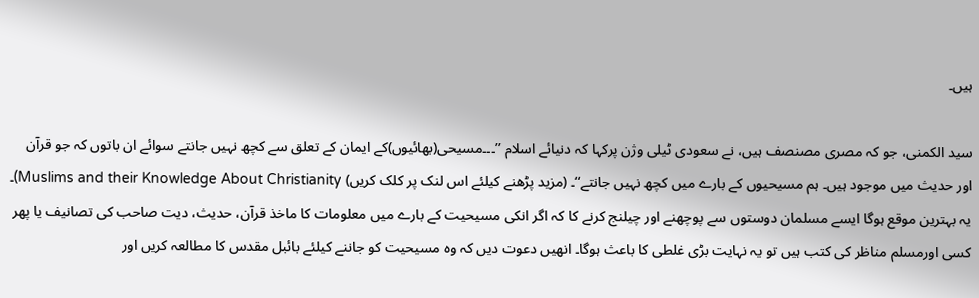ہیں۔

سید الکمنی، جو کہ مصری مصنصف ہیں، نے سعودی ٹیلی وژن پرکہا کہ دنیائے اسلام ’’۔۔۔مسیحی(بھائیوں)کے ایمان کے تعلق سے کچھ نہیں جانتے سوائے ان باتوں کہ جو قرآن اور حدیث میں موجود ہیں۔ ہم مسیحیوں کے بارے میں کچھ نہیں جانتے‘‘۔ (مزید پڑھنے کیلئے اس لنک پر کلک کریں) Muslims and their Knowledge About Christianity)۔ یہ بہترین موقع ہوگا ایسے مسلمان دوستوں سے پوچھنے اور چیلنج کرنے کا کہ اگر انکی مسیحیت کے بارے میں معلومات کا ماخذ قرآن، حدیث، دیت صاحب کی تصانیف یا پھر کسی اورمسلم مناظر کی کتب ہیں تو یہ نہایت بڑی غلطی کا باعث ہوگا۔ انھیں دعوت دیں کہ وہ مسیحیت کو جاننے کیلئے بائبل مقدس کا مطالعہ کریں اور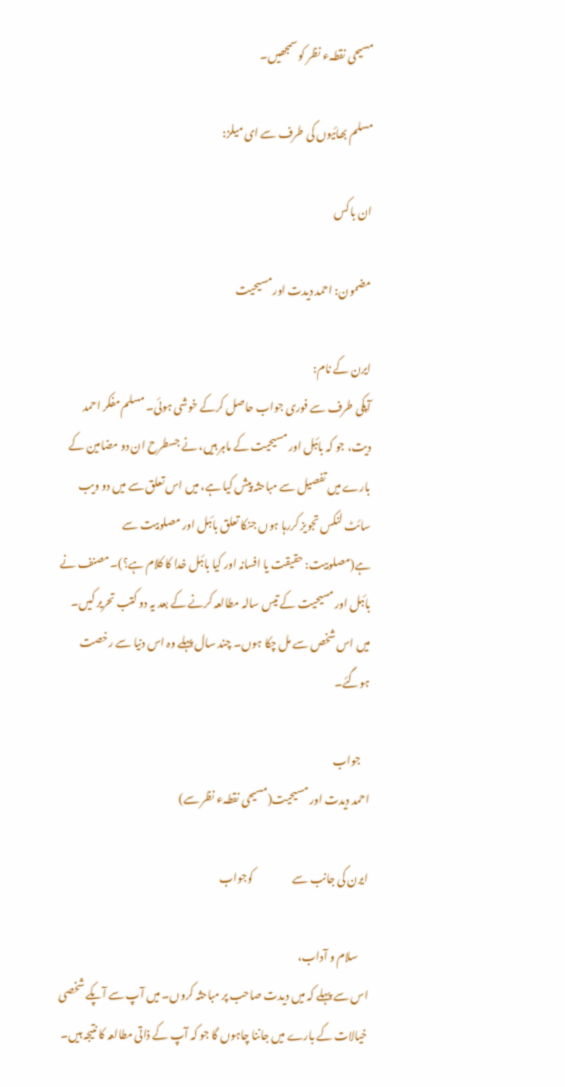مسیحی نقطہء نظر کو سمجھیں۔

مسلم بھائیوں کی طرف سے ای میلز:

ان باکس

مضمون: احمد دیدت اور مسیحیت

ایرن کے نام:
آپکی طرف سے فوری جواب حاصل کرکے خوشی ہوئی۔ مسلم مفکر احمد دیت، جو کہ بائبل اور مسیحیت کے ماہر ہیں، نے جسطرح ان دو مضامین کے بارے میں تفصیل سے مباحثہ پیش کیا ہے، میں اس تعلق سے میں دو ویب سائٹ لنکس تجویز کررہا ہوں جنکا تعلق بائبل اور مصلوبیت سے ہے(مصلوبیت: حقیقت یا افسانہ اور کیا بائبل خدا کا کلام ہے؟)۔مصنف نے بائبل اور مسیحیت کے تیس سالہ مطالعہ کرنے کے بعد یہ دو کتب تحریر کیں۔ میں اس شخص سے مل چکا ہوں۔ چند سال پہلے وہ اس دنیا سے رخصت ہوگئے۔

    جواب
احمد دیدت اور مسیحیت(مسیحی نقطہء نظر سے)

ایرن کی جانب سے                  کوجواب

     سلام و آداب،
اس سے پہلے کہ میں دیدت صاحب پر مباحثہ کروں۔ میں آپ سے آپکے شخصی خیالات کے بارے میں جاننا چاہوں گا جو کہ آپ کے ذاتی مطالعہ کا نتیجہ ہیں۔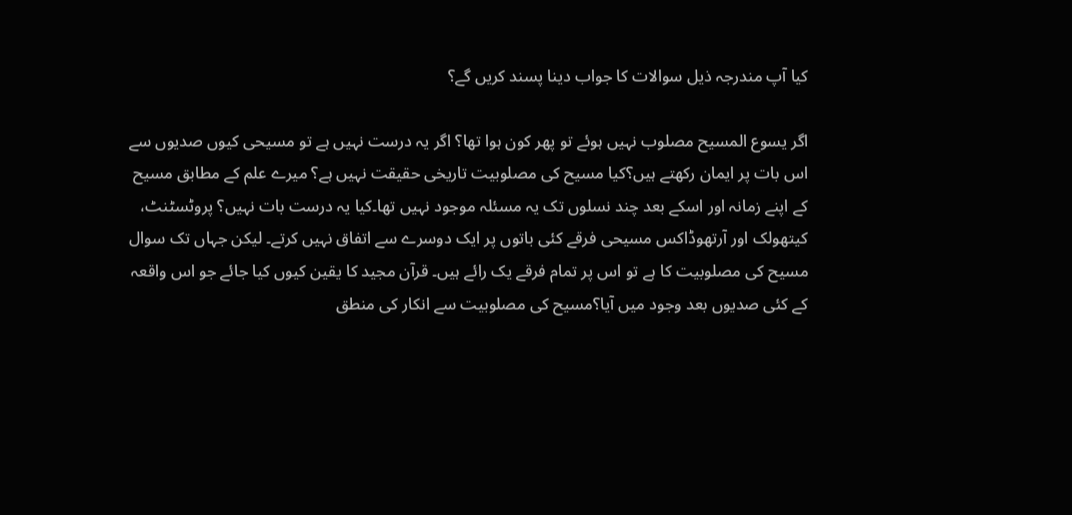کیا آپ مندرجہ ذیل سوالات کا جواب دینا پسند کریں گے؟

اگر یسوع المسیح مصلوب نہیں ہوئے تو پھر کون ہوا تھا؟ اگر یہ درست نہیں ہے تو مسیحی کیوں صدیوں سے اس بات پر ایمان رکھتے ہیں؟کیا مسیح کی مصلوبیت تاریخی حقیقت نہیں ہے؟ میرے علم کے مطابق مسیح کے اپنے زمانہ اور اسکے بعد چند نسلوں تک یہ مسئلہ موجود نہیں تھا۔کیا یہ درست بات نہیں؟ پروٹسٹنٹ، کیتھولک اور آرتھوڈاکس مسیحی فرقے کئی باتوں پر ایک دوسرے سے اتفاق نہیں کرتے۔ لیکن جہاں تک سوال مسیح کی مصلوبیت کا ہے تو اس پر تمام فرقے یک رائے ہیں۔ قرآن مجید کا یقین کیوں کیا جائے جو اس واقعہ کے کئی صدیوں بعد وجود میں آیا؟مسیح کی مصلوبیت سے انکار کی منطق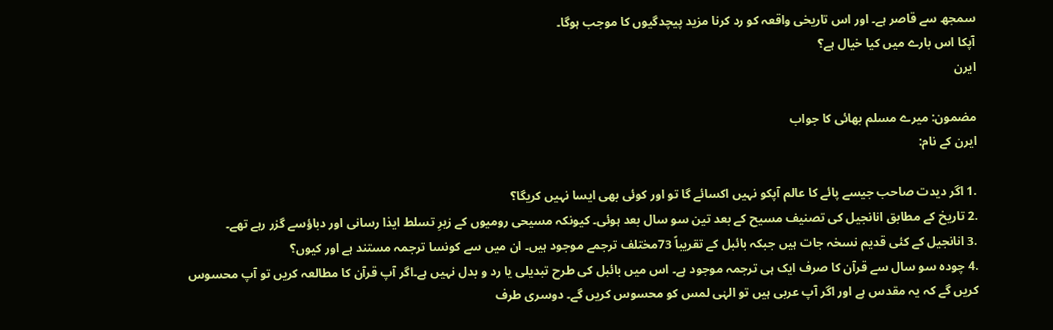سمجھ سے قاصر ہے۔ اور اس تاریخی واقعہ کو رد کرنا مزید پیچدگیوں کا موجب ہوگا۔
آپکا اس بارے میں کیا خیال ہے؟
ایرن

مضمون: میرے مسلم بھائی کا جواب
ایرن کے نام:

.1 اگر دیدت صاحب جیسے پائے کا عالم آپکو نہیں اکسائے گا تو اور کوئی بھی ایسا نہیں کریگا؟
.2 تاریخ کے مطابق انانجیل کی تصنیف مسیح کے بعد تین سو سال بعد ہوئی۔ کیونکہ مسیحی رومیوں کے زیرِ تسلط ایذا رسانی اور دباؤسے گزر رہے تھے۔
.3 انانجیل کے کئی قدیم نسخہ جات ہیں جبکہ بائبل کے تقریباً 73مختلف ترجمے موجود ہیں۔ ان میں سے کونسا ترجمہ مستند ہے اور کیوں؟
.4 چودہ سو سال سے قرآن کا صرف ایک ہی ترجمہ موجود ہے۔ اس میں بائبل کی طرح تبدیلی یا رد و بدل نہیں ہے۔اگر آپ قرآن کا مطالعہ کریں تو آپ محسوس کریں گے کہ یہ مقدس ہے اور اگر آپ عربی ہیں تو الہٰی لمس کو محسوس کریں گے۔ دوسری طرف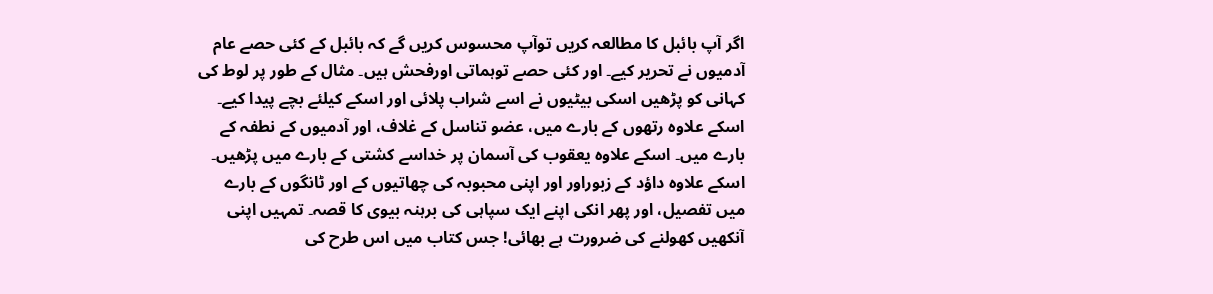اگر آپ بائبل کا مطالعہ کریں توآپ محسوس کریں گے کہ بائبل کے کئی حصے عام آدمیوں نے تحریر کیے۔ اور کئی حصے توہماتی اورفحش ہیں۔ مثال کے طور پر لوط کی کہانی کو پڑھیں اسکی بیٹیوں نے اسے شراب پلائی اور اسکے کیلئے بچے پیدا کیے۔ اسکے علاوہ رتھوں کے بارے میں، عضو تناسل کے غلاف، اور آدمیوں کے نطفہ کے بارے میں۔ اسکے علاوہ یعقوب کی آسمان پر خداسے کشتی کے بارے میں پڑھیں۔ اسکے علاوہ داؤد کے زبوراور اور اپنی محبوبہ کی چھاتیوں کے اور ٹانگوں کے بارے میں تفصیل، اور پھر انکی اپنے ایک سپاہی کی برہنہ بیوی کا قصہ۔ تمہیں اپنی آنکھیں کھولنے کی ضرورت ہے بھائی! جس کتاب میں اس طرح کی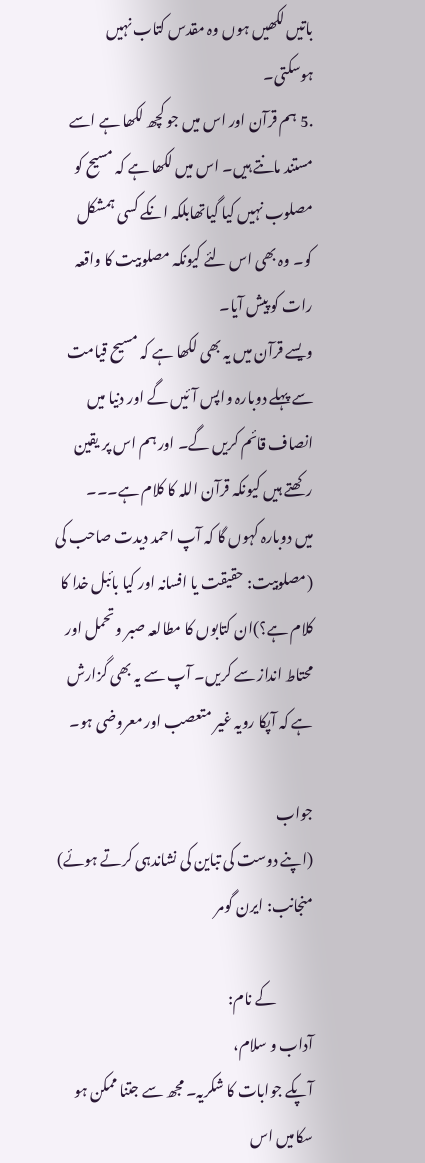باتیں لکھیں ہوں وہ مقدس کتاب نہیں ہوسکتی۔
.5 ہم قرآن اور اس میں جو کچھ لکھا ہے اسے مستند مانتے ہیں۔ اس میں لکھا ہے کہ مسیح کو مصلوب نہیں کیا گیاتھابلکہ انکے کسی ہمشکل کو۔ وہ بھی اس لئے کیونکہ مصلوبیت کا واقعہ رات کو پیش آیا۔
ویسے قرآن میں یہ بھی لکھا ہے کہ مسیح قیامت سے پہلے دوبارہ واپس آئیں گے اور دنیا میں انصاف قائم کریں گے۔ اور ہم اس پر یقین رکھتے ہیں کیونکہ قرآن اللہ کا کلام ہے۔۔۔
میں دوبارہ کہوں گا کہ آپ احمد دیدت صاحب کی (مصلوبیت: حقیقت یا افسانہ اور کیا بائبل خدا کا کلام ہے؟)ان کتابوں کا مطالعہ صبر و تحمل اور محتاط انداز سے کریں۔ آپ سے یہ بھی گزارش ہے کہ آپکا رویہ غیر متعصب اور معروضی ہو۔

جواب
(اپنے دوست کی تباین کی نشاندہی کرتے ہوئے)
منجانب: ایرن گومر

             کے نام:
آداب و سلام،
آپکے جوابات کا شکریہ۔ مجھ سے جتنا ممکن ہو سکامیں اس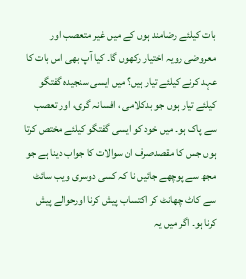بات کیلئے رضامند ہوں کے میں غیر متعصب اور معروضی رویہ اختیار رکھوں گا۔ کیا آپ بھی اس بات کا عہد کرنے کیلئے تیار ہیں؟ میں ایسی سنجیدہ گفتگو کیلئے تیار ہوں جو بدکلامی ، افسانہ گری، اور تعصب سے پاک ہو۔ میں خود کو ایسی گفتگو کیلئے مختص کرتا ہوں جس کا مقصدصرف ان سوالات کا جواب دینا ہے جو مجھ سے پوچھے جائیں نا کہ کسی دوسری ویب سائٹ سے کاٹ چھانٹ کر اکتساب پیش کرنا اورحوالے پیش کرنا ہو۔ اگر میں یہ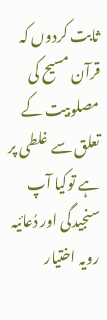ثابت کردوں کہ قرآن مسیح کی مصلوبیت کے تعلق سے غلطی پر ہے توکیا آپ سنجیدگی اور دُعائیہ رویہ اختیار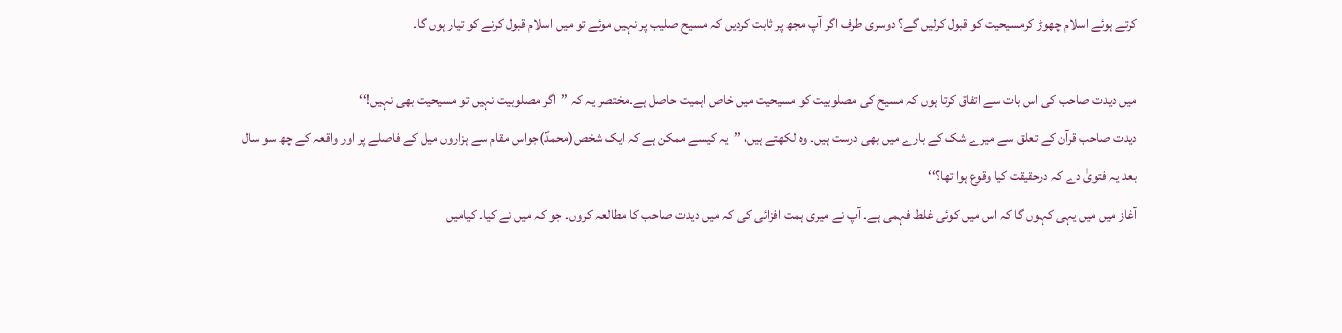کرتے ہوئے اسلام چھوڑ کرمسیحیت کو قبول کرلیں گے؟ دوسری طرف اگر آپ مجھ پر ثابت کردیں کہ مسیح صلیب پر نہیں موئے تو میں اسلام قبول کرنے کو تیار ہوں گا۔

میں دیدت صاحب کی اس بات سے اتفاق کرتا ہوں کہ مسیح کی مصلوبیت کو مسیحیت میں خاص اہمیت حاصل ہے۔مختصر یہ کہ ’’اگر مصلوبیت نہیں تو مسیحیت بھی نہیں!‘‘
دیدت صاحب قرآن کے تعلق سے میرے شک کے بارے میں بھی درست ہیں۔ وہ لکھتے ہیں، ’’یہ کیسے ممکن ہے کہ ایک شخص(محمدؐ)جواس مقام سے ہزاروں میل کے فاصلے پر اور واقعہ کے چھ سو سال بعد یہ فتویٰ دے کہ درحقیقت کیا وقوع ہوا تھا؟‘‘
آغاز میں میں یہی کہوں گا کہ اس میں کوئی غلط فہمی ہے۔ آپ نے میری ہمت افزائی کی کہ میں دیدت صاحب کا مطالعہ کروں۔ جو کہ میں نے کیا۔ کیامیں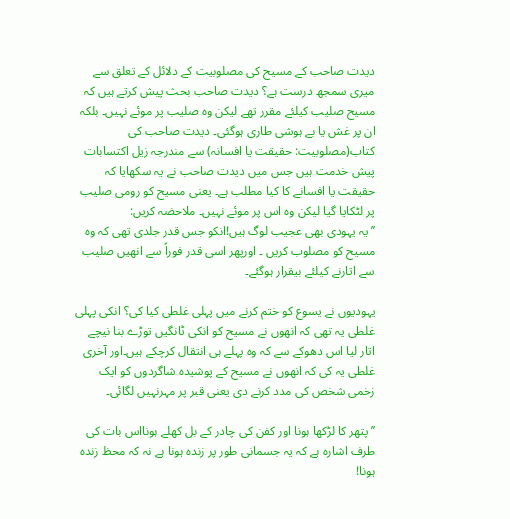دیدت صاحب کے مسیح کی مصلوبیت کے دلائل کے تعلق سے میری سمجھ درست ہے؟ دیدت صاحب بحث پیش کرتے ہیں کہ مسیح صلیب کیلئے مقرر تھے لیکن وہ صلیب پر موئے نہیں۔ بلکہ ان پر غش یا بے ہوشی طاری ہوگئی۔ دیدت صاحب کی کتاب(مصلوبیت: حقیقت یا افسانہ) سے مندرجہ زیل اکتسابات پیش خدمت ہیں جس میں دیدت صاحب نے یہ سکھایا کہ حقیقت یا افسانے کا کیا مطلب ہے۔ یعنی مسیح کو رومی صلیب پر لٹکایا گیا لیکن وہ اس پر موئے نہیں۔ ملاحضہ کریں:
’’ یہ یہودی بھی عجیب لوگ ہیں!انکو جس قدر جلدی تھی کہ وہ مسیح کو مصلوب کریں ۔ اورپھر اسی قدر فوراً سے انھیں صلیب سے اتارنے کیلئے بیقرار ہوگئے۔

یہودیوں نے یسوع کو ختم کرنے میں پہلی غلطی کیا کی؟ انکی پہلی غلطی یہ تھی کہ انھوں نے مسیح کو انکی ٹانگیں توڑے بنا نیچے اتار لیا اس دھوکے سے کہ وہ پہلے ہی انتقال کرچکے ہیں۔اور آخری غلطی یہ کی کہ انھوں نے مسیح کے پوشیدہ شاگردوں کو ایک زخمی شخص کی مدد کرنے دی یعنی قبر پر مہرنہیں لگائی۔

’’پتھر کا لڑکھا ہونا اور کفن کی چادر کے بل کھلے ہونااس بات کی طرف اشارہ ہے کہ یہ جسمانی طور پر زندہ ہونا ہے نہ کہ محظ زندہ ہونا!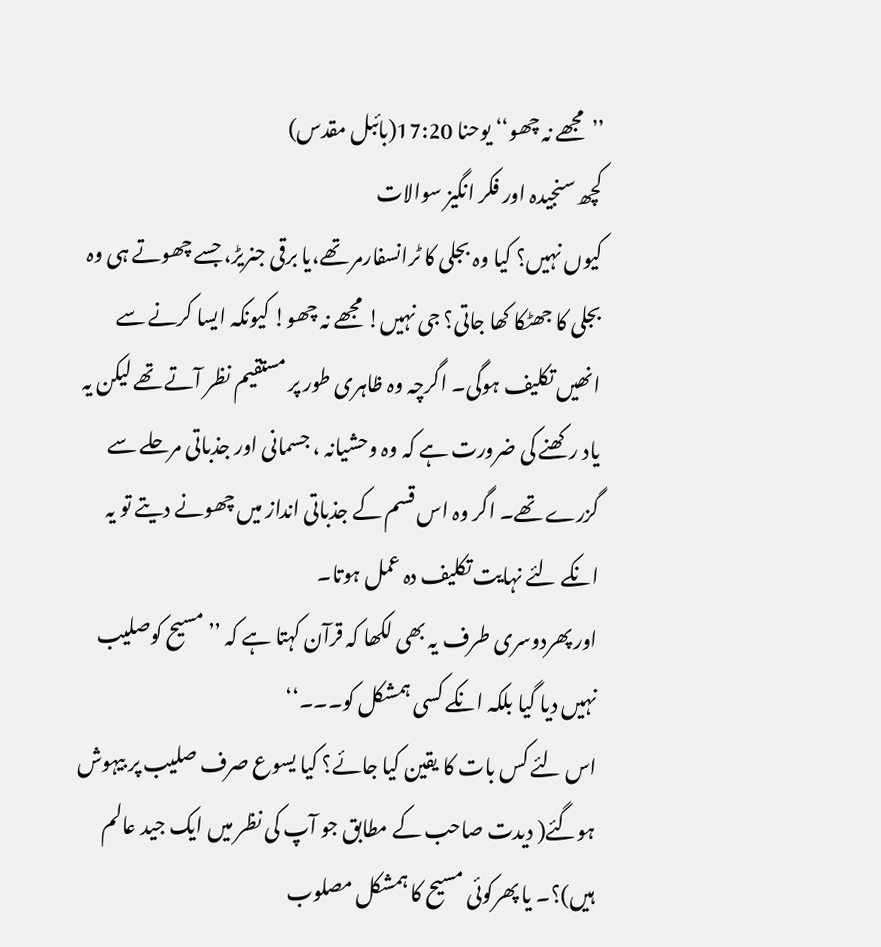’’مجھے نہ چھو‘‘ یوحنا 17:20(بائبل مقدس)
کچھ سنجیدہ اور فکر انگیز سوالات
کیوں نہیں؟ کیا وہ بجلی کا ٹرانسفارمر تھے،یا برقی جنریڑ، جسے چھوتے ہی وہ بجلی کا جھٹکا کھا جاتی؟ جی نہیں! مجھے نہ چھو! کیونکہ ایسا کرنے سے انھیں تکلیف ہوگی۔ اگرچہ وہ ظاہری طور پر مستقیم نظر آتے تھے لیکن یہ یاد رکھنے کی ضرورت ہے کہ وہ وحشیانہ ، جسمانی اور جذباتی مرحلے سے گزرے تھے۔ اگر وہ اس قسم کے جذباتی انداز میں چھونے دیتے تو یہ انکے لئے نہایت تکلیف دہ عمل ہوتا۔
اور پھردوسری طرف یہ بھی لکھا کہ قرآن کہتا ہے کہ ’’مسیح کوصلیب نہیں دیا گیا بلکہ انکے کسی ہمشکل کو۔۔۔‘‘
اس لئے کس بات کا یقین کیا جائے؟ کیا یسوع صرف صلیب پر بیہوش ہوگئے( دیدت صاحب کے مطابق جو آپ کی نظر میں ایک جید عالم ہیں)؟۔ یا پھرکوئی مسیح کا ہمشکل مصلوب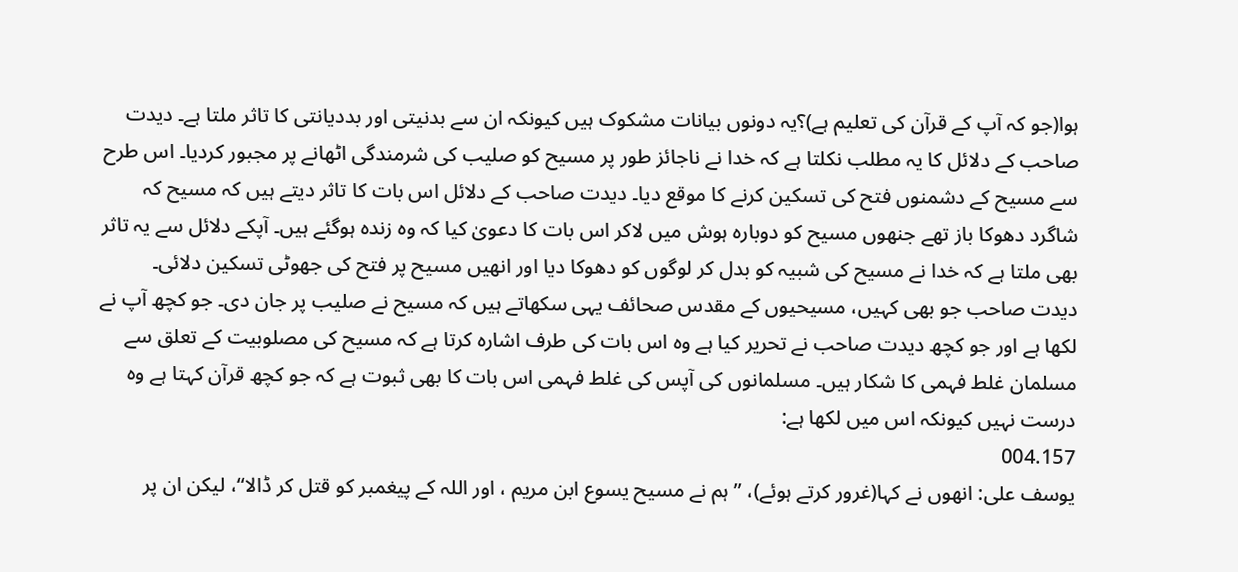ہوا(جو کہ آپ کے قرآن کی تعلیم ہے)؟یہ دونوں بیانات مشکوک ہیں کیونکہ ان سے بدنیتی اور بددیانتی کا تاثر ملتا ہے۔ دیدت صاحب کے دلائل کا یہ مطلب نکلتا ہے کہ خدا نے ناجائز طور پر مسیح کو صلیب کی شرمندگی اٹھانے پر مجبور کردیا۔ اس طرح سے مسیح کے دشمنوں فتح کی تسکین کرنے کا موقع دیا۔ دیدت صاحب کے دلائل اس بات کا تاثر دیتے ہیں کہ مسیح کہ شاگرد دھوکا باز تھے جنھوں مسیح کو دوبارہ ہوش میں لاکر اس بات کا دعویٰ کیا کہ وہ زندہ ہوگئے ہیں۔ آپکے دلائل سے یہ تاثر بھی ملتا ہے کہ خدا نے مسیح کی شبیہ کو بدل کر لوگوں کو دھوکا دیا اور انھیں مسیح پر فتح کی جھوٹی تسکین دلائی۔
دیدت صاحب جو بھی کہیں، مسیحیوں کے مقدس صحائف یہی سکھاتے ہیں کہ مسیح نے صلیب پر جان دی۔ جو کچھ آپ نے لکھا ہے اور جو کچھ دیدت صاحب نے تحریر کیا ہے وہ اس بات کی طرف اشارہ کرتا ہے کہ مسیح کی مصلوبیت کے تعلق سے مسلمان غلط فہمی کا شکار ہیں۔ مسلمانوں کی آپس کی غلط فہمی اس بات کا بھی ثبوت ہے کہ جو کچھ قرآن کہتا ہے وہ درست نہیں کیونکہ اس میں لکھا ہے:
004.157
یوسف علی: انھوں نے کہا(غرور کرتے ہوئے)، ’’ہم نے مسیح یسوع ابن مریم ، اور اللہ کے پیغمبر کو قتل کر ڈالا‘‘، لیکن ان پر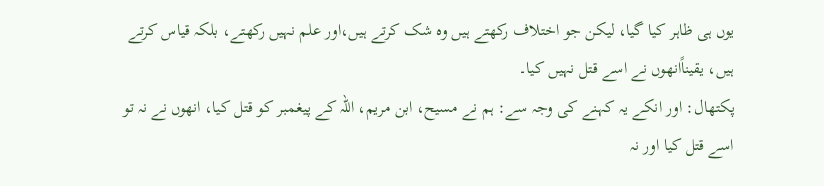یوں ہی ظاہر کیا گیا، لیکن جو اختلاف رکھتے ہیں وہ شک کرتے ہیں،اور علم نہیں رکھتے، بلکہ قیاس کرتے ہیں، یقیناًانھوں نے اسے قتل نہیں کیا۔
پکتھال: اور انکے یہ کہنے کی وجہ سے: ہم نے مسیح، ابن مریم، اللہ کے پیغمبر کو قتل کیا، انھوں نے نہ تو اسے قتل کیا اور نہ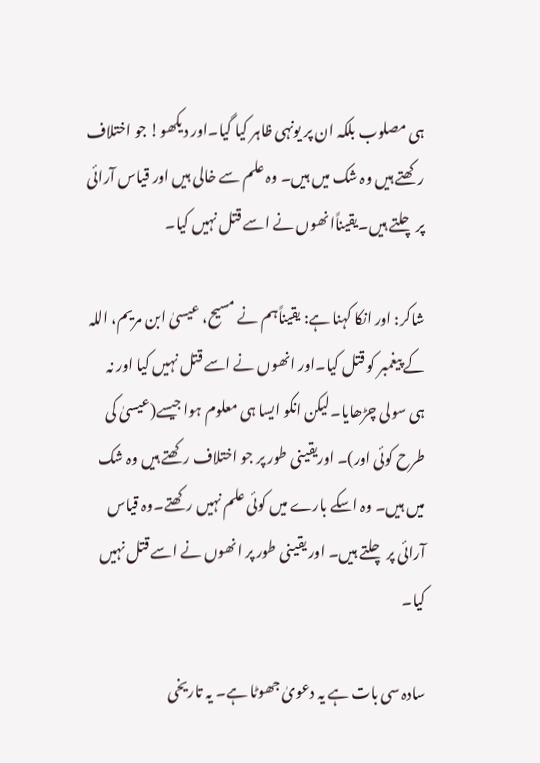ہی مصلوب بلکہ ان پر یونہی ظاہر کیا گیا۔اور دیکھو! جو اختلاف رکھتے ہیں وہ شک میں ہیں۔ وہ علم سے خالی ہیں اور قیاس آرائی پر چلتے ہیں۔یقیناًانھوں نے اسے قتل نہیں کیا۔

شاکر: اور انکا کہنا ہے: یقیناًہم نے مسیح، عیسیٰ ابن مریم، اللہ کے پیغمبر کو قتل کیا۔اور انھوں نے اسے قتل نہیں کیا اور نہ ہی سولی چڑھایا۔لیکن انکو ایسا ہی معلوم ہوا جیسے(عیسیٰ کی طرح کوئی اور)۔ اوریقینی طور پر جو اختلاف رکھتے ہیں وہ شک میں ہیں۔ وہ اسکے بارے میں کوئی علم نہیں رکھتے۔وہ قیاس آرائی پر چلتے ہیں۔ اور یقینی طور پر انھوں نے اسے قتل نہیں کیا۔

سادہ سی بات ہے یہ دعویٰ جھوٹا ہے۔ یہ تاریخی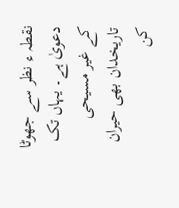نقطہ ء نظر سے جھوٹا دعویٰ ہے۔ یہاں تک کے غیر مسیحی تاریخدان بھی حیران کن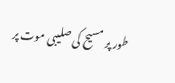طور پر مسیح کی صلیبی موت پر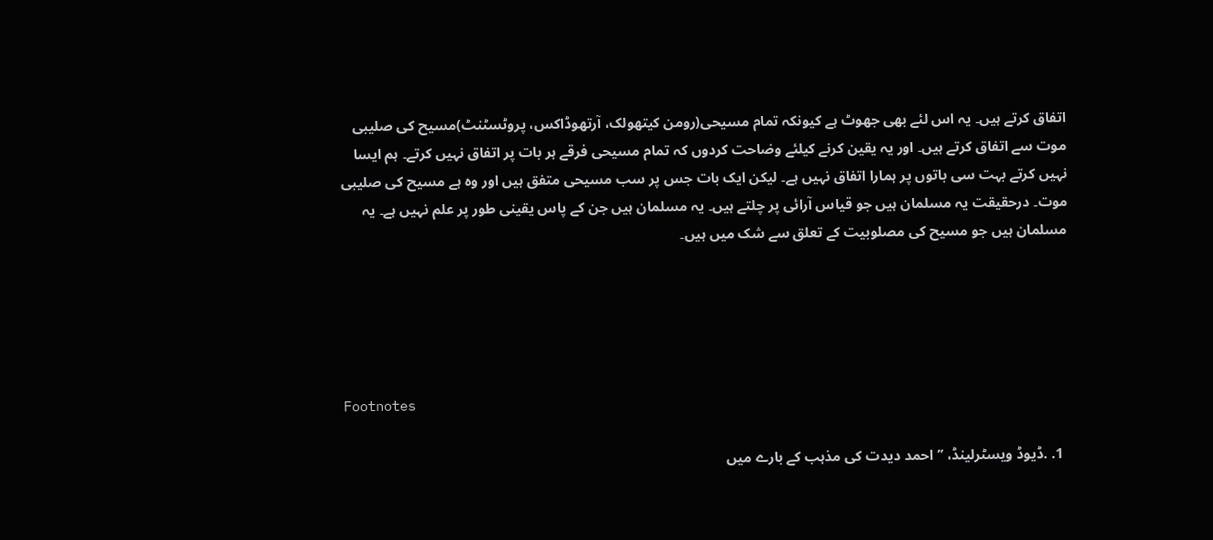اتفاق کرتے ہیں۔ یہ اس لئے بھی جھوٹ ہے کیونکہ تمام مسیحی(رومن کیتھولک، آرتھوڈاکس، پروٹسٹنٹ)مسیح کی صلیبی موت سے اتفاق کرتے ہیں۔ اور یہ یقین کرنے کیلئے وضاحت کردوں کہ تمام مسیحی فرقے ہر بات پر اتفاق نہیں کرتے۔ ہم ایسا نہیں کرتے بہت سی باتوں پر ہمارا اتفاق نہیں ہے۔ لیکن ایک بات جس پر سب مسیحی متفق ہیں اور وہ ہے مسیح کی صلیبی موت۔ درحقیقت یہ مسلمان ہیں جو قیاس آرائی پر چلتے ہیں۔ یہ مسلمان ہیں جن کے پاس یقینی طور پر علم نہیں ہے۔ یہ مسلمان ہیں جو مسیح کی مصلوبیت کے تعلق سے شک میں ہیں۔





Footnotes

  1. .ڈیوڈ ویسٹرلینڈ، ’’احمد دیدت کی مذہب کے بارے میں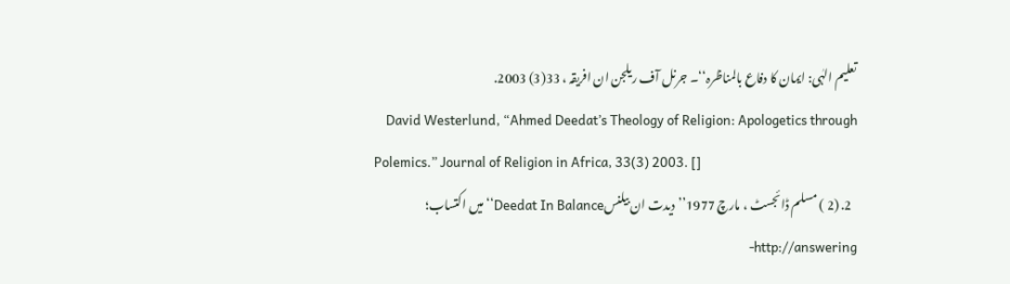تعلیم الہٰی: ایمان کا دفاع بالمناظرہ‘‘۔ جرنل آف ریلجن ان افریقہ ، 33(3) 2003.
    David Westerlund, “Ahmed Deedat’s Theology of Religion: Apologetics through Polemics.” Journal of Religion in Africa, 33(3) 2003. []
  2. (2 ) مسلم ڈائجسٹ ، مارچ 1977’’دیدت ان بیلنسDeedat In Balance‘‘میں اکتساب؛ http://answering-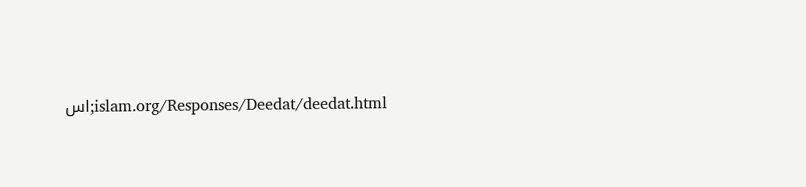islam.org/Responses/Deedat/deedat.html;اس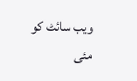ویب سائٹ کو مئی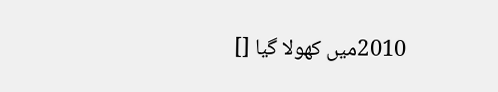2010میں کھولا گیا []